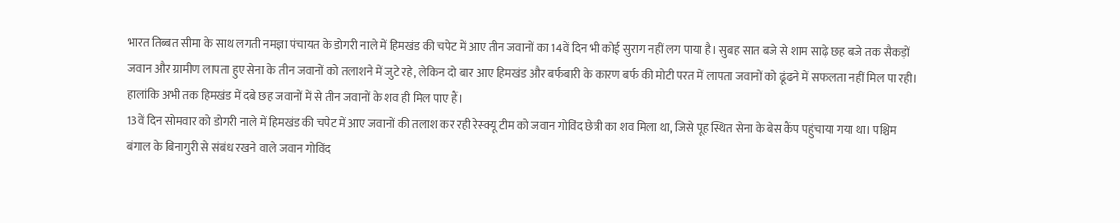भारत तिब्बत सीमा के साथ लगती नमज्ञा पंचायत के डोगरी नाले में हिमखंड की चपेट में आए तीन जवानों का 14वें दिन भी कोई सुराग नहीं लग पाया है। सुबह सात बजे से शाम साढ़े छह बजे तक सैकड़ों जवान और ग्रामीण लापता हुए सेना के तीन जवानों को तलाशने में जुटे रहे, लेकिन दो बार आए हिमखंड और बर्फबारी के कारण बर्फ की मोटी परत में लापता जवानों को ढूंढने में सफलता नहीं मिल पा रही। हालांकि अभी तक हिमखंड में दबे छह जवानों में से तीन जवानों के शव ही मिल पाए हैं।
13वें दिन सोमवार को डोगरी नाले में हिमखंड की चपेट में आए जवानों की तलाश कर रही रेस्क्यू टीम को जवान गोविंद छेत्री का शव मिला था, जिसे पूह स्थित सेना के बेस कैंप पहुंचाया गया था। पश्चिम बंगाल के बिनागुरी से संबंध रखने वाले जवान गोविंद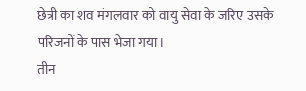छेत्री का शव मंगलवार को वायु सेवा के जरिए उसके परिजनों के पास भेजा गया।
तीन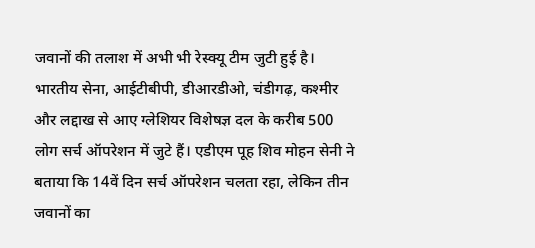जवानों की तलाश में अभी भी रेस्क्यू टीम जुटी हुई है। भारतीय सेना, आईटीबीपी, डीआरडीओ, चंडीगढ़, कश्मीर और लद्दाख से आए ग्लेशियर विशेषज्ञ दल के करीब 500 लोग सर्च ऑपरेशन में जुटे हैं। एडीएम पूह शिव मोहन सेनी ने बताया कि 14वें दिन सर्च ऑपरेशन चलता रहा, लेकिन तीन जवानों का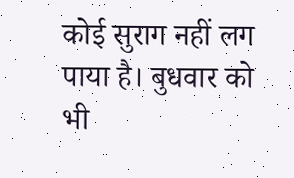कोई सुराग नहीं लग पाया है। बुधवार को भी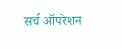सर्च ऑपरेशन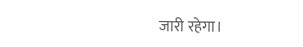जारी रहेगा।